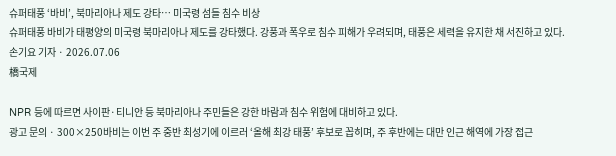슈퍼태풍 ‘바비’, 북마리아나 제도 강타… 미국령 섬들 침수 비상
슈퍼태풍 바비가 태평양의 미국령 북마리아나 제도를 강타했다. 강풍과 폭우로 침수 피해가 우려되며, 태풍은 세력을 유지한 채 서진하고 있다.
손기요 기자 · 2026.07.06
橋국제

NPR 등에 따르면 사이판·티니안 등 북마리아나 주민들은 강한 바람과 침수 위험에 대비하고 있다.
광고 문의 · 300×250바비는 이번 주 중반 최성기에 이르러 ‘올해 최강 태풍’ 후보로 꼽히며, 주 후반에는 대만 인근 해역에 가장 접근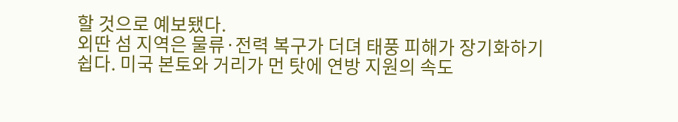할 것으로 예보됐다.
외딴 섬 지역은 물류·전력 복구가 더뎌 태풍 피해가 장기화하기 쉽다. 미국 본토와 거리가 먼 탓에 연방 지원의 속도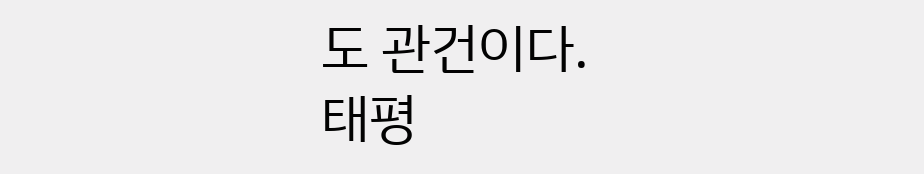도 관건이다.
태평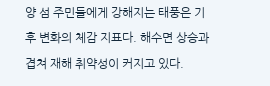양 섬 주민들에게 강해지는 태풍은 기후 변화의 체감 지표다. 해수면 상승과 겹쳐 재해 취약성이 커지고 있다.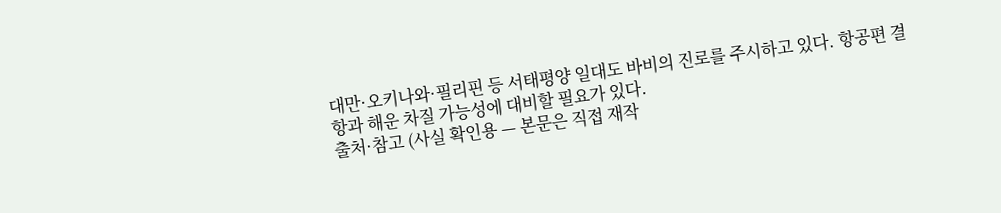대만·오키나와·필리핀 등 서태평양 일대도 바비의 진로를 주시하고 있다. 항공편 결항과 해운 차질 가능성에 대비할 필요가 있다.
출처·참고 (사실 확인용 — 본문은 직접 재작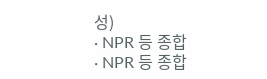성)
· NPR 등 종합
· NPR 등 종합